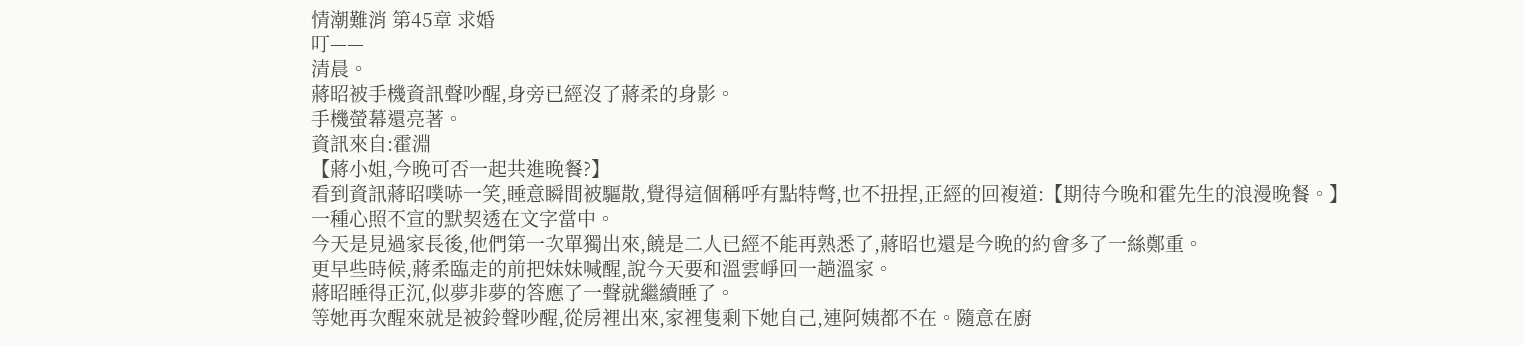情潮難消 第45章 求婚
叮——
清晨。
蔣昭被手機資訊聲吵醒,身旁已經沒了蔣柔的身影。
手機螢幕還亮著。
資訊來自:霍淵
【蔣小姐,今晚可否一起共進晚餐?】
看到資訊蔣昭噗哧一笑,睡意瞬間被驅散,覺得這個稱呼有點特彆,也不扭捏,正經的回複道:【期待今晚和霍先生的浪漫晚餐。】
一種心照不宣的默契透在文字當中。
今天是見過家長後,他們第一次單獨出來,饒是二人已經不能再熟悉了,蔣昭也還是今晚的約會多了一絲鄭重。
更早些時候,蔣柔臨走的前把妹妹喊醒,說今天要和溫雲崢回一趟溫家。
蔣昭睡得正沉,似夢非夢的答應了一聲就繼續睡了。
等她再次醒來就是被鈴聲吵醒,從房裡出來,家裡隻剩下她自己,連阿姨都不在。隨意在廚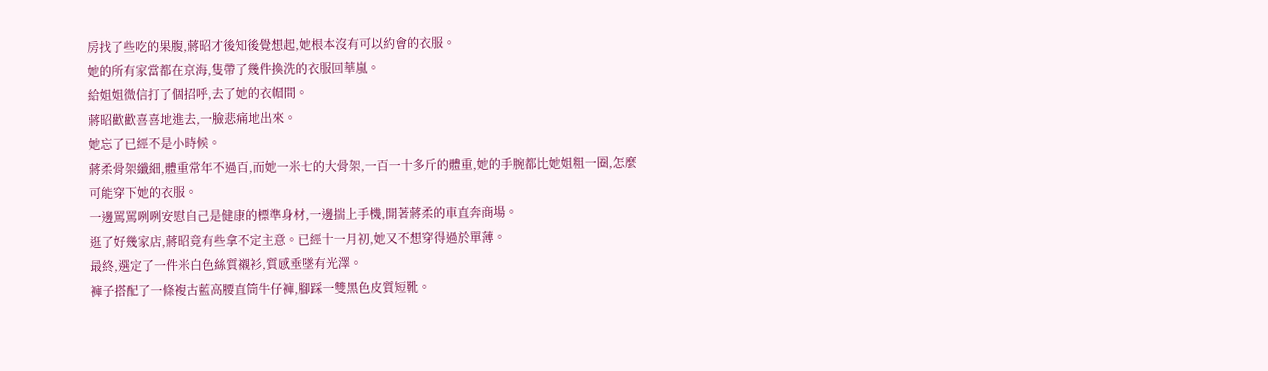房找了些吃的果腹,蔣昭才後知後覺想起,她根本沒有可以約會的衣服。
她的所有家當都在京海,隻帶了幾件換洗的衣服回華嵐。
給姐姐微信打了個招呼,去了她的衣帽間。
蔣昭歡歡喜喜地進去,一臉悲痛地出來。
她忘了已經不是小時候。
蔣柔骨架纖細,體重常年不過百,而她一米七的大骨架,一百一十多斤的體重,她的手腕都比她姐粗一圈,怎麼可能穿下她的衣服。
一邊罵罵咧咧安慰自己是健康的標準身材,一邊揣上手機,開著蔣柔的車直奔商場。
逛了好幾家店,蔣昭竟有些拿不定主意。已經十一月初,她又不想穿得過於單薄。
最終,選定了一件米白色絲質襯衫,質感垂墜有光澤。
褲子搭配了一條複古藍高腰直筒牛仔褲,腳踩一雙黑色皮質短靴。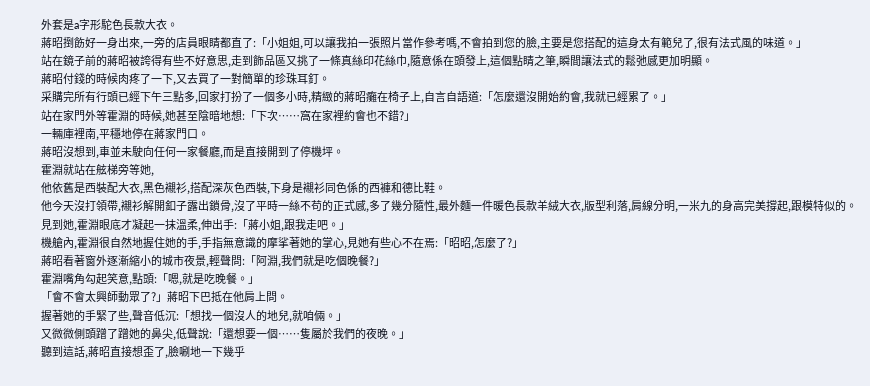外套是a字形駝色長款大衣。
蔣昭捯飭好一身出來,一旁的店員眼睛都直了:「小姐姐,可以讓我拍一張照片當作參考嗎,不會拍到您的臉,主要是您搭配的這身太有範兒了,很有法式風的味道。」
站在鏡子前的蔣昭被誇得有些不好意思,走到飾品區又挑了一條真絲印花絲巾,隨意係在頭發上,這個點睛之筆,瞬間讓法式的鬆弛感更加明顯。
蔣昭付錢的時候肉疼了一下,又去買了一對簡單的珍珠耳釘。
采購完所有行頭已經下午三點多,回家打扮了一個多小時,精緻的蔣昭癱在椅子上,自言自語道:「怎麼還沒開始約會,我就已經累了。」
站在家門外等霍淵的時候,她甚至陰暗地想:「下次……窩在家裡約會也不錯?」
一輛庫裡南,平穩地停在蔣家門口。
蔣昭沒想到,車並未駛向任何一家餐廳,而是直接開到了停機坪。
霍淵就站在舷梯旁等她,
他依舊是西裝配大衣,黑色襯衫,搭配深灰色西裝,下身是襯衫同色係的西褲和德比鞋。
他今天沒打領帶,襯衫解開釦子露出鎖骨,沒了平時一絲不苟的正式感,多了幾分隨性,最外麵一件暖色長款羊絨大衣,版型利落,肩線分明,一米九的身高完美撐起,跟模特似的。
見到她,霍淵眼底才凝起一抹溫柔,伸出手:「蔣小姐,跟我走吧。」
機艙內,霍淵很自然地握住她的手,手指無意識的摩挲著她的掌心,見她有些心不在焉:「昭昭,怎麼了?」
蔣昭看著窗外逐漸縮小的城市夜景,輕聲問:「阿淵,我們就是吃個晚餐?」
霍淵嘴角勾起笑意,點頭:「嗯,就是吃晚餐。」
「會不會太興師動眾了?」蔣昭下巴抵在他肩上問。
握著她的手緊了些,聲音低沉:「想找一個沒人的地兒,就咱倆。」
又微微側頭蹭了蹭她的鼻尖,低聲說:「還想要一個……隻屬於我們的夜晚。」
聽到這話,蔣昭直接想歪了,臉唰地一下幾乎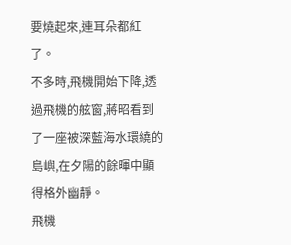要燒起來,連耳朵都紅了。
不多時,飛機開始下降,透過飛機的舷窗,蔣昭看到了一座被深藍海水環繞的島嶼,在夕陽的餘暉中顯得格外幽靜。
飛機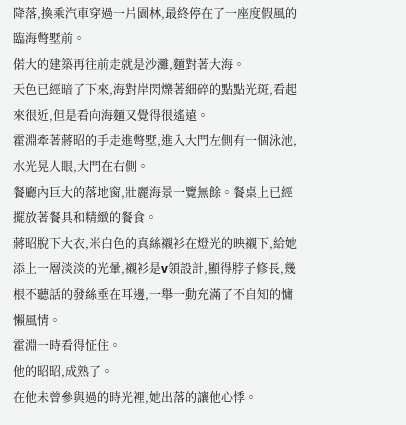降落,換乘汽車穿過一片園林,最終停在了一座度假風的臨海彆墅前。
偌大的建築再往前走就是沙灘,麵對著大海。
天色已經暗了下來,海對岸閃爍著細碎的點點光斑,看起來很近,但是看向海麵又覺得很遙遠。
霍淵牽著蔣昭的手走進彆墅,進入大門左側有一個泳池,水光晃人眼,大門在右側。
餐廳內巨大的落地窗,壯麗海景一覽無餘。餐桌上已經擺放著餐具和精緻的餐食。
蔣昭脫下大衣,米白色的真絲襯衫在燈光的映襯下,給她添上一層淡淡的光暈,襯衫是v領設計,顯得脖子修長,幾根不聽話的發絲垂在耳邊,一舉一動充滿了不自知的慵懶風情。
霍淵一時看得怔住。
他的昭昭,成熟了。
在他未曾參與過的時光裡,她出落的讓他心悸。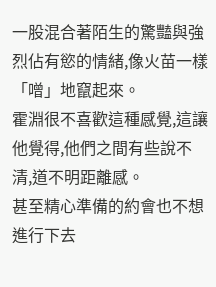一股混合著陌生的驚豔與強烈佔有慾的情緒,像火苗一樣「噌」地竄起來。
霍淵很不喜歡這種感覺,這讓他覺得,他們之間有些說不清,道不明距離感。
甚至精心準備的約會也不想進行下去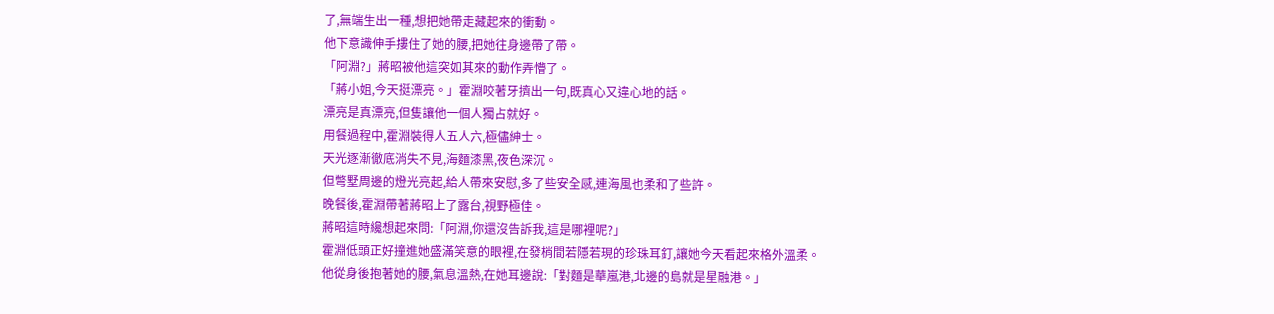了,無端生出一種,想把她帶走藏起來的衝動。
他下意識伸手摟住了她的腰,把她往身邊帶了帶。
「阿淵?」蔣昭被他這突如其來的動作弄懵了。
「蔣小姐,今天挺漂亮。」霍淵咬著牙擠出一句,既真心又違心地的話。
漂亮是真漂亮,但隻讓他一個人獨占就好。
用餐過程中,霍淵裝得人五人六,極儘紳士。
天光逐漸徹底消失不見,海麵漆黑,夜色深沉。
但彆墅周邊的燈光亮起,給人帶來安慰,多了些安全感,連海風也柔和了些許。
晚餐後,霍淵帶著蔣昭上了露台,視野極佳。
蔣昭這時纔想起來問:「阿淵,你還沒告訴我,這是哪裡呢?」
霍淵低頭正好撞進她盛滿笑意的眼裡,在發梢間若隱若現的珍珠耳釘,讓她今天看起來格外溫柔。
他從身後抱著她的腰,氣息溫熱,在她耳邊說:「對麵是華嵐港,北邊的島就是星融港。」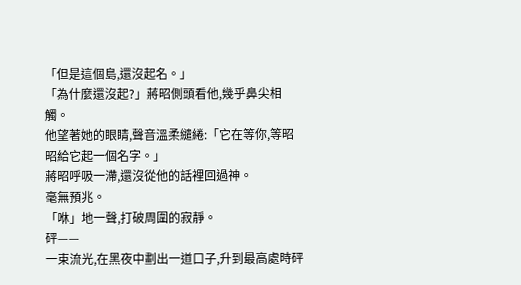「但是這個島,還沒起名。」
「為什麼還沒起?」蔣昭側頭看他,幾乎鼻尖相觸。
他望著她的眼睛,聲音溫柔繾綣:「它在等你,等昭昭給它起一個名字。」
蔣昭呼吸一滯,還沒從他的話裡回過神。
毫無預兆。
「咻」地一聲,打破周圍的寂靜。
砰——
一束流光,在黑夜中劃出一道口子,升到最高處時砰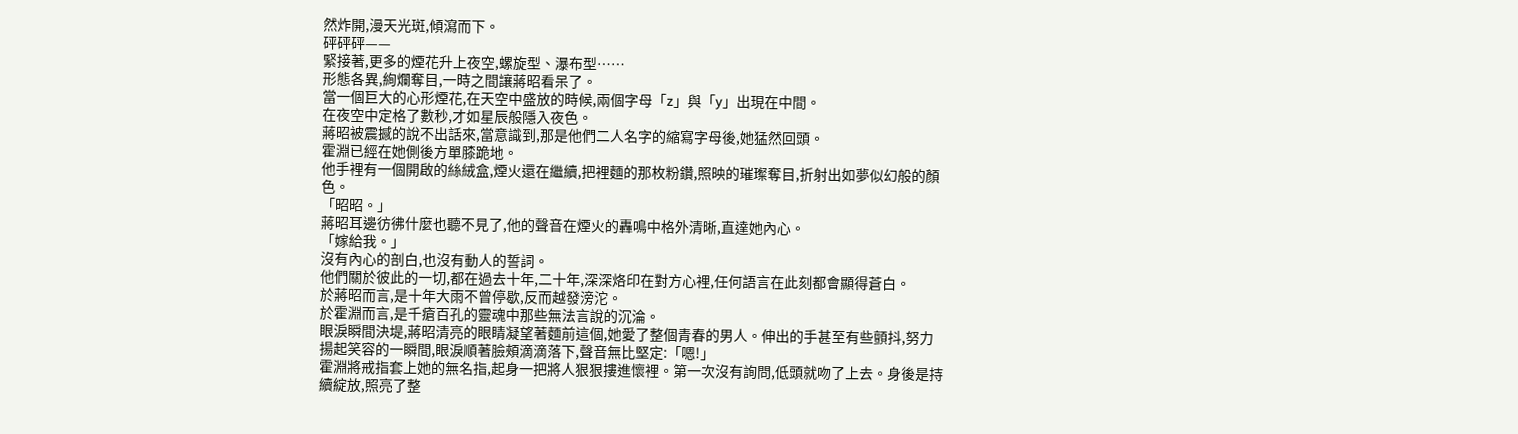然炸開,漫天光斑,傾瀉而下。
砰砰砰——
緊接著,更多的煙花升上夜空,螺旋型、瀑布型……
形態各異,絢爛奪目,一時之間讓蔣昭看呆了。
當一個巨大的心形煙花,在天空中盛放的時候,兩個字母「z」與「y」出現在中間。
在夜空中定格了數秒,才如星辰般隱入夜色。
蔣昭被震撼的說不出話來,當意識到,那是他們二人名字的縮寫字母後,她猛然回頭。
霍淵已經在她側後方單膝跪地。
他手裡有一個開啟的絲絨盒,煙火還在繼續,把裡麵的那枚粉鑽,照映的璀璨奪目,折射出如夢似幻般的顏色。
「昭昭。」
蔣昭耳邊彷彿什麼也聽不見了,他的聲音在煙火的轟鳴中格外清晰,直達她內心。
「嫁給我。」
沒有內心的剖白,也沒有動人的誓詞。
他們關於彼此的一切,都在過去十年,二十年,深深烙印在對方心裡,任何語言在此刻都會顯得蒼白。
於蔣昭而言,是十年大雨不曾停歇,反而越發滂沱。
於霍淵而言,是千瘡百孔的靈魂中那些無法言說的沉淪。
眼淚瞬間決堤,蔣昭清亮的眼睛凝望著麵前這個,她愛了整個青春的男人。伸出的手甚至有些顫抖,努力揚起笑容的一瞬間,眼淚順著臉頰滴滴落下,聲音無比堅定:「嗯!」
霍淵將戒指套上她的無名指,起身一把將人狠狠摟進懷裡。第一次沒有詢問,低頭就吻了上去。身後是持續綻放,照亮了整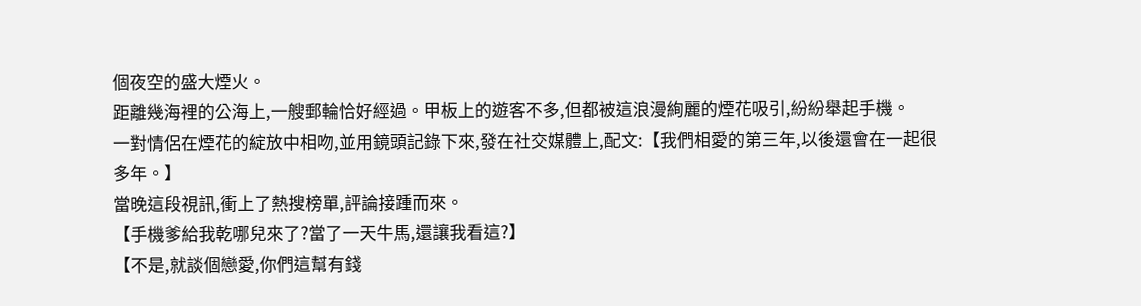個夜空的盛大煙火。
距離幾海裡的公海上,一艘郵輪恰好經過。甲板上的遊客不多,但都被這浪漫絢麗的煙花吸引,紛紛舉起手機。
一對情侶在煙花的綻放中相吻,並用鏡頭記錄下來,發在社交媒體上,配文:【我們相愛的第三年,以後還會在一起很多年。】
當晚這段視訊,衝上了熱搜榜單,評論接踵而來。
【手機爹給我乾哪兒來了?當了一天牛馬,還讓我看這?】
【不是,就談個戀愛,你們這幫有錢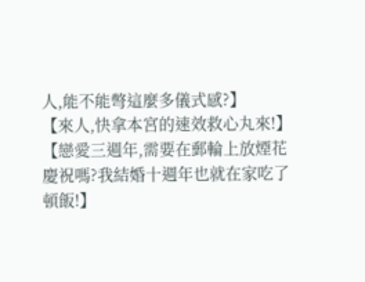人,能不能彆這麼多儀式感?】
【來人,快拿本宮的速效救心丸來!】
【戀愛三週年,需要在郵輪上放煙花慶祝嗎?我結婚十週年也就在家吃了頓飯!】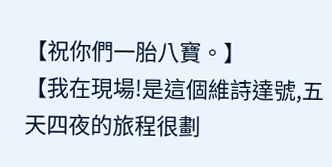【祝你們一胎八寶。】
【我在現場!是這個維詩達號,五天四夜的旅程很劃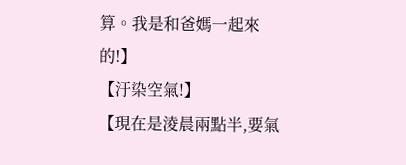算。我是和爸媽一起來的!】
【汙染空氣!】
【現在是淩晨兩點半,要氣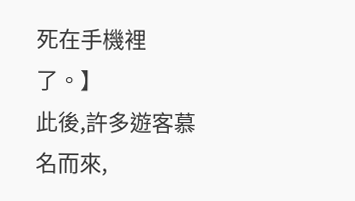死在手機裡了。】
此後,許多遊客慕名而來,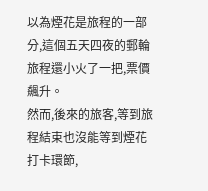以為煙花是旅程的一部分,這個五天四夜的郵輪旅程還小火了一把,票價飆升。
然而,後來的旅客,等到旅程結束也沒能等到煙花打卡環節,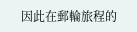因此在郵輪旅程的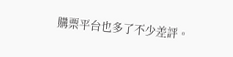購票平台也多了不少差評。